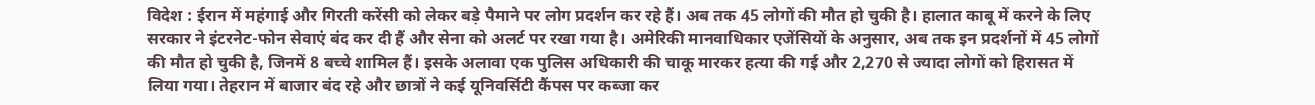विदेश : ईरान में महंगाई और गिरती करेंसी को लेकर बड़े पैमाने पर लोग प्रदर्शन कर रहे हैं। अब तक 45 लोगों की मौत हो चुकी है। हालात काबू में करने के लिए सरकार ने इंटरनेट-फोन सेवाएं बंद कर दी हैं और सेना को अलर्ट पर रखा गया है। अमेरिकी मानवाधिकार एजेंसियों के अनुसार, अब तक इन प्रदर्शनों में 45 लोगों की मौत हो चुकी है, जिनमें 8 बच्चे शामिल हैं। इसके अलावा एक पुलिस अधिकारी की चाकू मारकर हत्या की गई और 2,270 से ज्यादा लोगों को हिरासत में लिया गया। तेहरान में बाजार बंद रहे और छात्रों ने कई यूनिवर्सिटी कैंपस पर कब्जा कर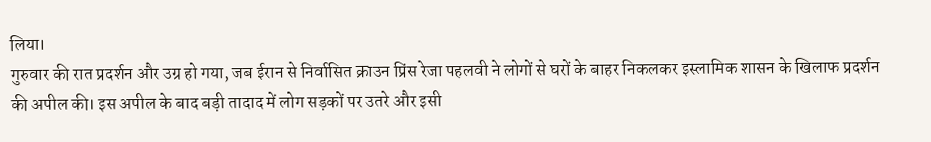लिया।
गुरुवार की रात प्रदर्शन और उग्र हो गया, जब ईरान से निर्वासित क्राउन प्रिंस रेजा पहलवी ने लोगों से घरों के बाहर निकलकर इस्लामिक शासन के खिलाफ प्रदर्शन की अपील की। इस अपील के बाद बड़ी तादाद में लोग सड़कों पर उतरे और इसी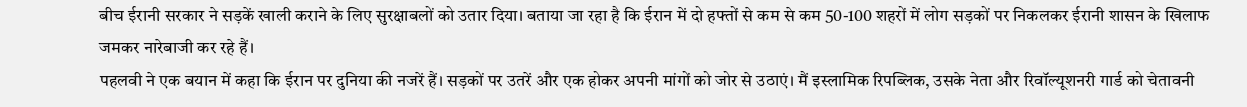बीच ईरानी सरकार ने सड़कें खाली कराने के लिए सुरक्षाबलों को उतार दिया। बताया जा रहा है कि ईरान में दो हफ्तों से कम से कम 50-100 शहरों में लोग सड़कों पर निकलकर ईरानी शासन के खिलाफ जमकर नारेबाजी कर रहे हैं।
पहलवी ने एक बयान में कहा कि ईरान पर दुनिया की नजरें हैं। सड़कों पर उतरें और एक होकर अपनी मांगों को जोर से उठाएं। मैं इस्लामिक रिपब्लिक, उसके नेता और रिवॉल्यूशनरी गार्ड को चेतावनी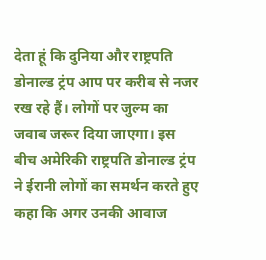देता हूं कि दुनिया और राष्ट्रपति डोनाल्ड ट्रंप आप पर करीब से नजर रख रहे हैं। लोगों पर जुल्म का जवाब जरूर दिया जाएगा। इस बीच अमेरिकी राष्ट्रपति डोनाल्ड ट्रंप ने ईरानी लोगों का समर्थन करते हुए कहा कि अगर उनकी आवाज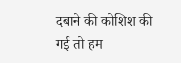दबाने की कोशिश की गई तो हम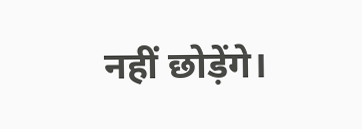नहीं छोड़ेंगे।